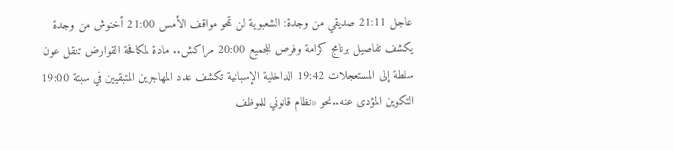عاجل 21:11 صديقي من وجدة: الشعبوية لن تمحو مواقف الأمس 21:00 أخنوش من وجدة يكشف تفاصيل برنامج كرامة وفرص للجميع 20:00 مراكش.. مادة لمكافحة القوارض تنقل عون سلطة إلى المستعجلات 19:42 الداخلية الإسبانية تكشف عدد المهاجرين المتبقيين في سبتة 19:00 التكوين المؤدى عنه..نحو «نظام قانوني للموظف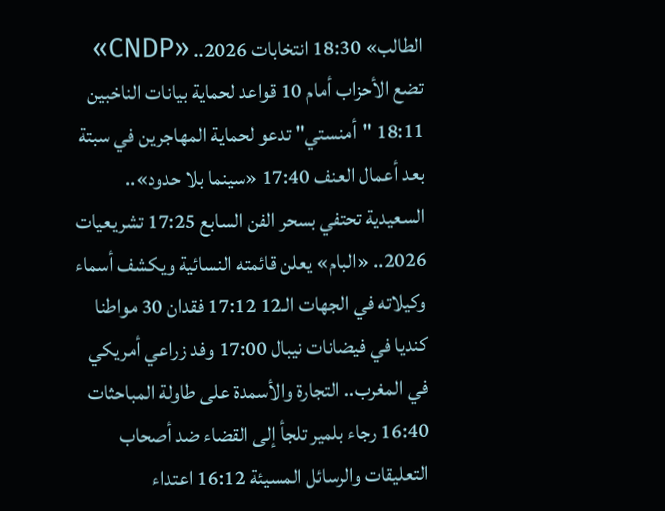الطالب» 18:30 انتخابات 2026.. «CNDP» تضع الأحزاب أمام 10 قواعد لحماية بيانات الناخبين 18:11 "أمنستي" تدعو لحماية المهاجرين في سبتة بعد أعمال العنف 17:40 «سينما بلا حدود».. السعيدية تحتفي بسحر الفن السابع 17:25 تشريعيات 2026.. «البام» يعلن قائمته النسائية ويكشف أسماء وكيلاته في الجهات الـ12 17:12 فقدان 30 مواطنا كنديا في فيضانات نيبال 17:00 وفد زراعي أمريكي في المغرب.. التجارة والأسمدة على طاولة المباحثات 16:40 رجاء بلمير تلجأ إلى القضاء ضد أصحاب التعليقات والرسائل المسيئة 16:12 اعتداء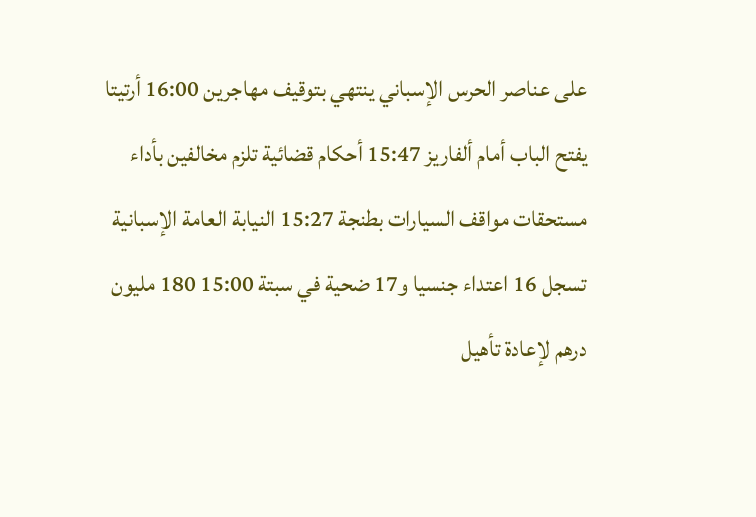على عناصر الحرس الإسباني ينتهي بتوقيف مهاجرين 16:00 أرتيتا يفتح الباب أمام ألفاريز 15:47 أحكام قضائية تلزم مخالفين بأداء مستحقات مواقف السيارات بطنجة 15:27 النيابة العامة الإسبانية تسجل 16 اعتداء جنسيا و17 ضحية في سبتة 15:00 180 مليون درهم لإعادة تأهيل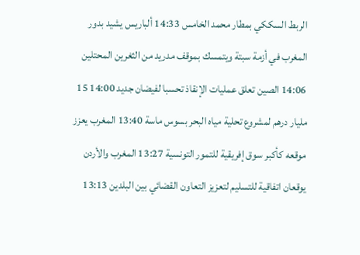الربط السككي بمطار محمد الخامس 14:33 ألباريس يشيد بدور المغرب في أزمة سبتة ويتمسك بموقف مدريد من الثغرين المحتلين 14:06 الصين تعلق عمليات الإنقاذ تحسبا لفيضان جديد 14:00 15 مليار درهم لمشروع تحلية مياه البحر بسوس ماسة 13:40 المغرب يعزز موقعه كأكبر سوق إفريقية للتمور التونسية 13:27 المغرب والأردن يوقعان اتفاقية للتسليم لتعزيز التعاون القضائي بين البلدين 13:13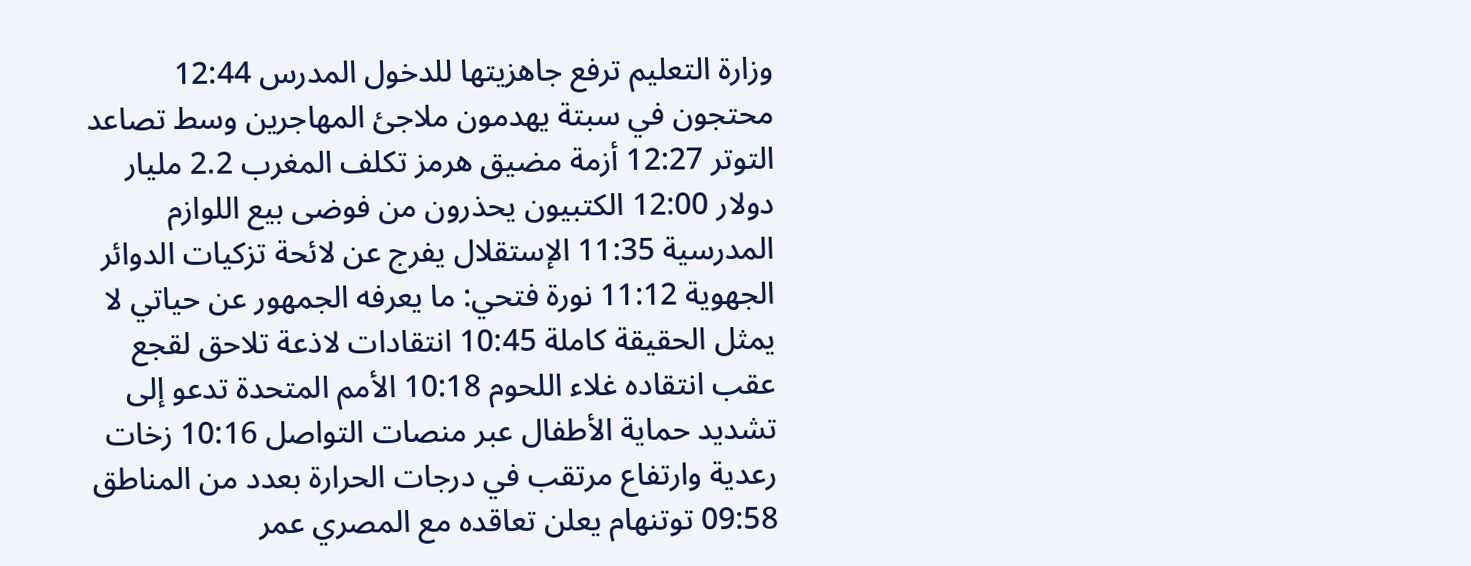وزارة التعليم ترفع جاهزيتها للدخول المدرس 12:44 محتجون في سبتة يهدمون ملاجئ المهاجرين وسط تصاعد التوتر 12:27 أزمة مضيق هرمز تكلف المغرب 2.2 مليار دولار 12:00 الكتبيون يحذرون من فوضى بيع اللوازم المدرسية 11:35 الإستقلال يفرج عن لائحة تزكيات الدوائر الجهوية 11:12 نورة فتحي: ما يعرفه الجمهور عن حياتي لا يمثل الحقيقة كاملة 10:45 انتقادات لاذعة تلاحق لقجع عقب انتقاده غلاء اللحوم 10:18 الأمم المتحدة تدعو إلى تشديد حماية الأطفال عبر منصات التواصل 10:16 زخات رعدية وارتفاع مرتقب في درجات الحرارة بعدد من المناطق 09:58 توتنهام يعلن تعاقده مع المصري عمر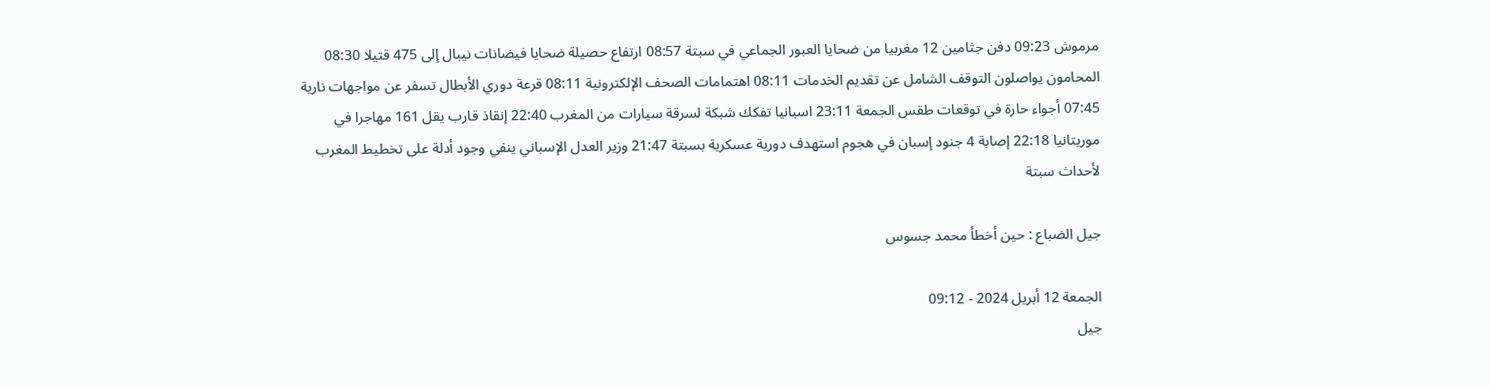مرموش 09:23 دفن جثامين 12 مغربيا من ضحايا العبور الجماعي في سبتة 08:57 ارتفاع حصيلة ضحايا فيضانات نيبال إلى 475 قتيلا 08:30 المحامون يواصلون التوقف الشامل عن تقديم الخدمات 08:11 اهتمامات الصحف الإلكترونية 08:11 قرعة دوري الأبطال تسفر عن مواجهات نارية 07:45 أجواء حارة في توقعات طقس الجمعة 23:11 اسبانيا تفكك شبكة لسرقة سيارات من المغرب 22:40 إنقاذ قارب يقل 161 مهاجرا في موريتانيا 22:18 إصابة 4 جنود إسبان في هجوم استهدف دورية عسكرية بسبتة 21:47 وزير العدل الإسباني ينفي وجود أدلة على تخطيط المغرب لأحداث سبتة

جيل الضباع : حين أخطأ محمد جسوس

الجمعة 12 أبريل 2024 - 09:12
جيل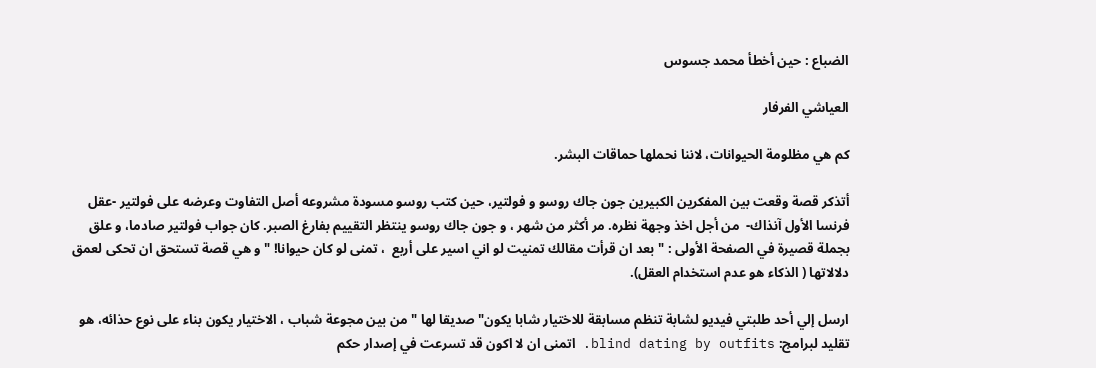الضباع : حين أخطأ محمد جسوس

العياشي الفرفار

كم هي مظلومة الحيوانات، لاننا نحملها حماقات البشر.

أتذكر قصة وقعت بين المفكرين الكبيرين جون جاك روسو و فولتير، حين كتب روسو مسودة مشروعه أصل التفاوت وعرضه على فولتير -عقل فرنسا الأول آنذاك-  من أجل اخذ وجهة نظره. مر أكثر من شهر ، و جون جاك روسو ينتظر التقييم بفارغ الصبر. كان جواب فولتير صادما، و علق بجملة قصيرة في الصفحة الأولى : "بعد ان قرأت مقالك تمنيت لو اني اسير على أربع  ، تمنى لو كان حيوانا! " و هي قصة تستحق ان تحكى لعمق دلالاتها ( الذكاء هو عدم استخدام العقل).

ارسل إلي أحد طلبتي فيديو لشابة تنظم مسابقة للاختيار شابا يكون"صديقا لها " من بين مجوعة شباب ، الاختيار يكون بناء على نوع حذائه، هو تقليد لبرامج: blind dating by outfits. اتمنى ان لا اكون قد تسرعت في إصدار حكم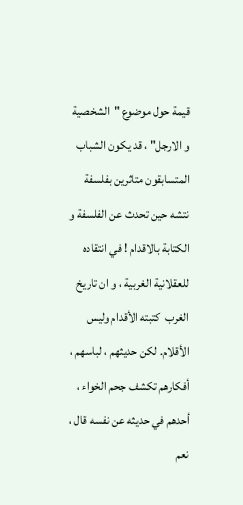قيمة حول موضوع "الشخصية و الارجل" ، قد يكون الشباب المتسابقون متاثرين بفلسفة نتشه حين تحدث عن الفلسفة و الكتابة بالاقدام ! في انتقاده للعقلانية الغربية ، و ان تاريخ الغرب  كتبته الأقدام وليس الأقلام. لكن حديثهم ، لباسهم ، أفكارهم تكشف جحم الخواء ،  أحدهم في حديثه عن نفسه قال ، نعم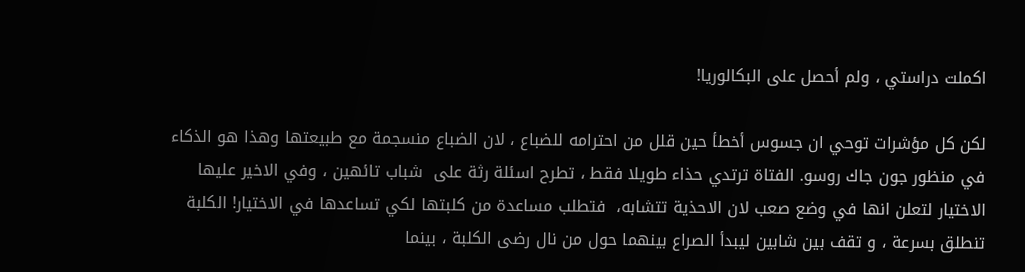اكملت دراستي ، ولم أحصل على البكالوريا!

لكن كل مؤشرات توحي ان جسوس أخطأ حين قلل من احترامه للضباع ، لان الضباع منسجمة مع طبيعتها وهذا هو الذكاء في منظور جون جاك روسو. الفتاة ترتدي حذاء طويلا فقط ، تطرح اسئلة رثة على  شباب تائهين ، وفي الاخير عليها الاختيار لتعلن انها في وضع صعب لان الاحذية تتشابه،  فتطلب مساعدة من كلبتها لكي تساعدها في الاختيار! الكلبة تنطلق بسرعة ، و تقف بين شابين ليبدأ الصراع بينهما حول من نال رضى الكلبة ، بينما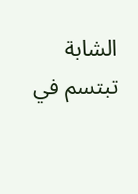الشابة  تبتسم في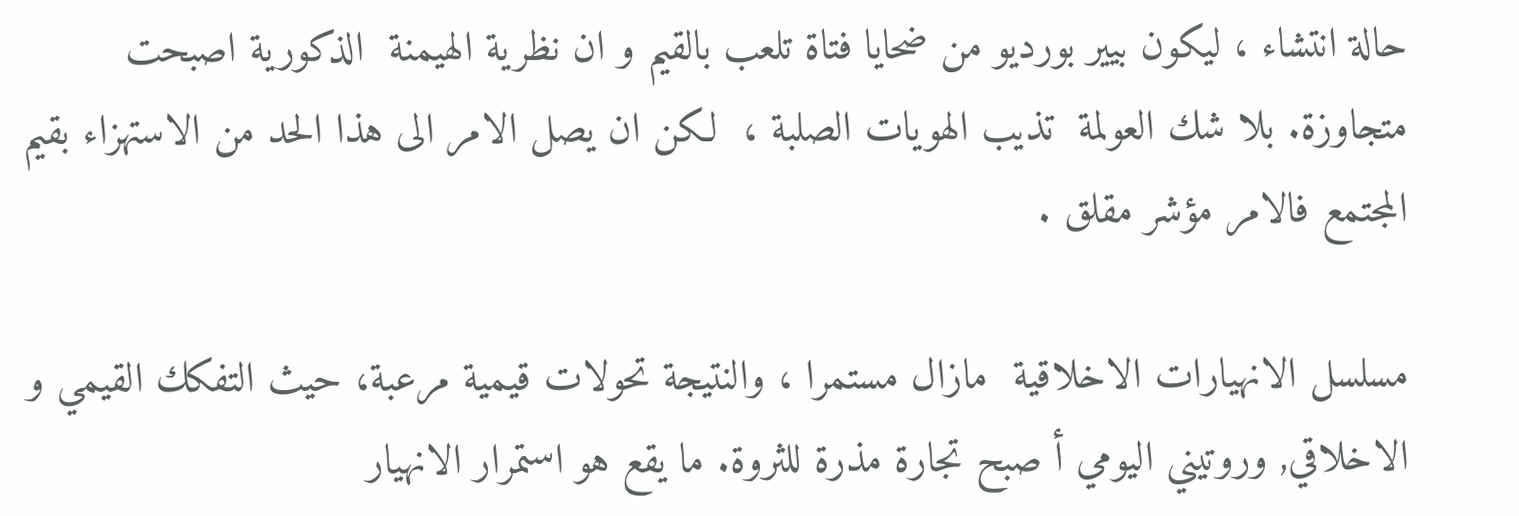حالة انتشاء ، ليكون بيير بورديو من ضحايا فتاة تلعب بالقيم و ان نظرية الهيمنة  الذكورية اصبحت متجاوزة. بلا شك العولمة  تذيب الهويات الصلبة ،  لكن ان يصل الامر الى هذا الحد من الاستهزاء بقيم المجتمع فالامر مؤشر مقلق .

مسلسل الانهيارات الاخلاقية  مازال مستمرا ، والنتيجة تحولات قيمية مرعبة، حيث التفكك القيمي و الاخلاقي, وروتيني اليومي أ صبح تجارة مذرة للثروة. ما يقع هو استمرار الانهيار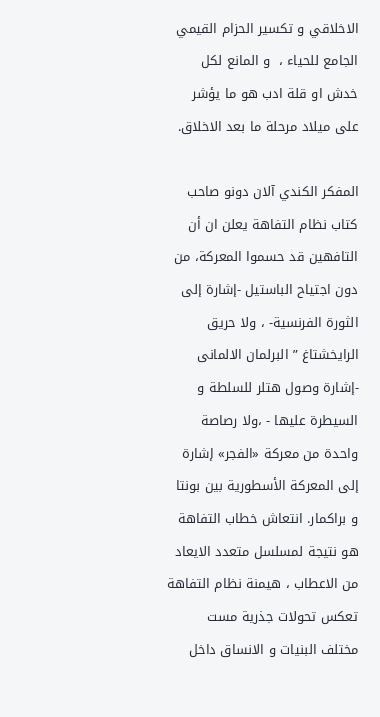الاخلاقي و تكسير الحزام القيمي الجامع للحياء ،  و المانع لكل خدش او قلة ادب هو ما يؤشر على ميلاد مرحلة ما بعد الاخلاق.

المفكر الكندي آلان دونو صاحب كتاب نظام التفاهة يعلن ان أن التافهين قد حسموا المعركة، من دون اجتياح الباستيل -إشارة إلى الثورة الفرنسية- ، ولا حريق الرايخشتاغ ” البرلمان الالمانى -إشارة وصول هتلر للسلطة و السيطرة عليها - ،ولا رصاصة واحدة من معركة «الفجر» إشارة إلى المعركة الأسطورية بين بونتا و براكمار. انتعاش خطاب التفاهة هو نتيجة لمسلسل متعدد الايعاد من الاعطاب ، هيمنة نظام التفاهة تعكس تحولات جذرية مست مختلف البنيات و الانساق داخل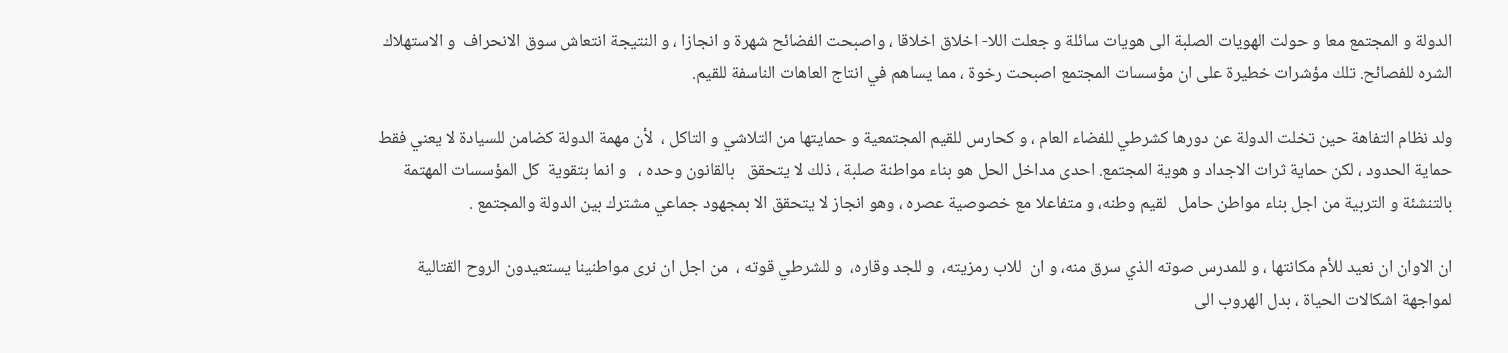الدولة و المجتمع معا و حولت الهويات الصلبة الى هويات سائلة و جعلت اللا- اخلاق اخلاقا ، واصبحت الفضائح شهرة و انجازا ، و النتيجة انتعاش سوق الانحراف  و الاستهلاك الشره للفصائح. تلك مؤشرات خطيرة على ان مؤسسات المجتمع اصبحت رخوة ، مما يساهم في انتاج العاهات الناسفة للقيم.

ولد نظام التفاهة حين تخلت الدولة عن دورها كشرطي للفضاء العام ، و كحارس للقيم المجتمعية و حمايتها من التلاشي و التاكل ،  لأن مهمة الدولة كضامن للسيادة لا يعني فقط حماية الحدود ، لكن حماية ثرات الاجداد و هوية المجتمع. احدى مداخل الحل هو بناء مواطنة صلبة ، ذلك لا يتحقق   بالقانون وحده ،   و انما بتقوية  كل المؤسسات المهتمة بالتنشئة و التربية من اجل بناء مواطن حامل   لقيم وطنه، و متفاعلا مع خصوصية عصره ، وهو انجاز لا يتحقق الا بمجهود جماعي مشترك بين الدولة والمجتمع .

ان الاوان ان نعيد للأم مكانتها ، و للمدرس صوته الذي سرق منه، و ان  للاب رمزيته،  و للجد وقاره،  و للشرطي قوته ،  من اجل ان نرى مواطنينا يستعيدون الروح القتالية لمواجهة اشكالات الحياة ، بدل الهروب الى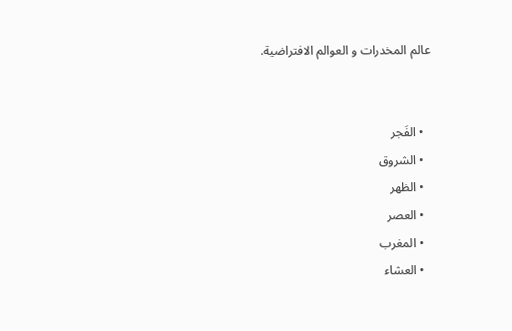عالم المخدرات و العوالم الافتراضية.


  • الفَجر
  • الشروق
  • الظهر
  • العصر
  • المغرب
  • العشاء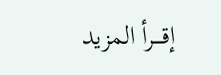إقــــرأ المزيد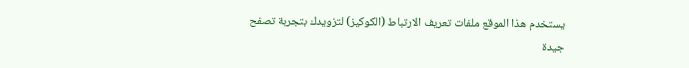يستخدم هذا الموقع ملفات تعريف الارتباط (الكوكيز) لتزويدك بتجربة تصفح جيدة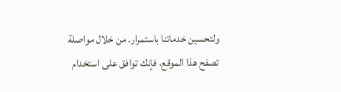ولتحسين خدماتنا باستمرار. من خلال مواصلة تصفح هذا الموقع، فإنك توافق على استخدام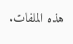هذه الملفات.